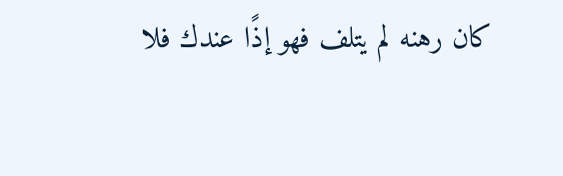كان رهنه لم يتلف فهو إذًا عندك فلا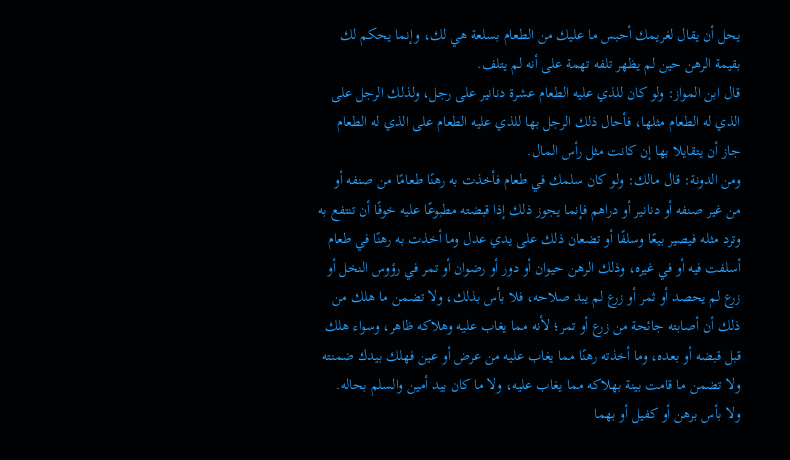يحل أن يقال لغريمك أحبس ما عليك من الطعام بسلعة هي لك، وإنما يحكم لك بقيمة الرهن حين لم يظهر تلفه تهمة على أنه لم يتلف.
قال ابن المواز: ولو كان للذي عليه الطعام عشرة دنانير على رجل، ولذلك الرجل على الذي له الطعام مثلها، فأحال ذلك الرجل بها للذي عليه الطعام على الذي له الطعام جاز أن يتقايلا بها إن كانت مثل رأس المال.
ومن الدونة: قال مالك: ولو كان سلمك في طعام فأخذت به رهنًا طعامًا من صنفه أو من غير صنفه أو دنانير أو دراهم فإنما يجوز ذلك إذا قبضته مطبوعًا عليه خوفًا أن تنتفع به وترد مثله فيصير بيعًا وسلفًا أو تضعان ذلك على يدي عدل وما أخذت به رهنًا في طعام أسلفت فيه أو في غيره، وذلك الرهن حيوان أو دور أو رضوان أو تمر في رؤوس النخل أو زرع لم يحصد أو ثمر أو زرع لم يبد صلاحه، فلا بأس بذلك، ولا تضمن ما هلك من ذلك أن أصابته جائحة من زرع أو تمر؛ لأنه مما يغاب عليه وهلاكه ظاهر، وسواء هلك قبل قبضه أو بعده، وما أخذته رهنًا مما يغاب عليه من عرض أو عين فهلك بيدك ضمنته ولا تضمن ما قامت بينة بهلاكه مما يغاب عليه، ولا ما كان بيد أمين والسلم بحاله.
ولا بأس برهن أو كفيل أو بهما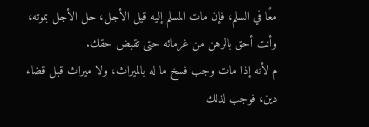معًا في السلم، فإن مات المسلم إليه قيل الأجل، حل الأجل بموته، وأنت أحق بالرهن من غرمائه حتى تقبض حقك.
م لأنه إذا مات وجب فسخ ما له بالميراث، ولا ميراث قبل قضاء دين، فوجب لذلك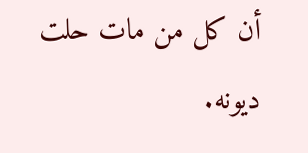أن كل من مات حلت ديونه.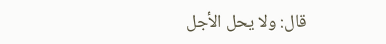قال: ولا يحل الأجل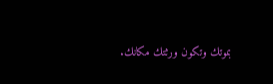بموتك وتكون ورثتك مكانك.